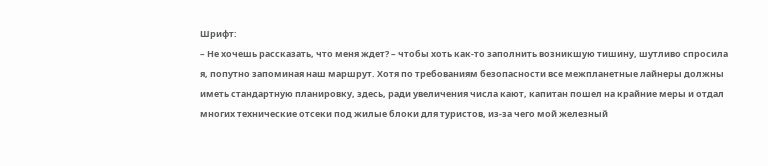Шрифт:
– Не хочешь рассказать, что меня ждет? – чтобы хоть как-то заполнить возникшую тишину, шутливо спросила я, попутно запоминая наш маршрут. Хотя по требованиям безопасности все межпланетные лайнеры должны иметь стандартную планировку, здесь, ради увеличения числа кают, капитан пошел на крайние меры и отдал многих технические отсеки под жилые блоки для туристов, из-за чего мой железный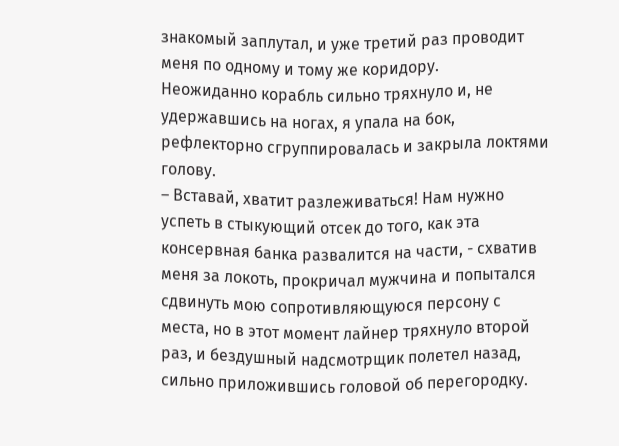знакомый заплутал, и уже третий раз проводит меня по одному и тому же коридору.
Неожиданно корабль сильно тряхнуло и, не удержавшись на ногах, я упала на бок, рефлекторно сгруппировалась и закрыла локтями голову.
– Вставай, хватит разлеживаться! Нам нужно успеть в стыкующий отсек до того, как эта консервная банка развалится на части, - схватив меня за локоть, прокричал мужчина и попытался сдвинуть мою сопротивляющуюся персону с места, но в этот момент лайнер тряхнуло второй раз, и бездушный надсмотрщик полетел назад, сильно приложившись головой об перегородку.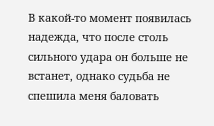В какой-то момент появилась надежда, что после столь сильного удара он больше не встанет, однако судьба не спешила меня баловать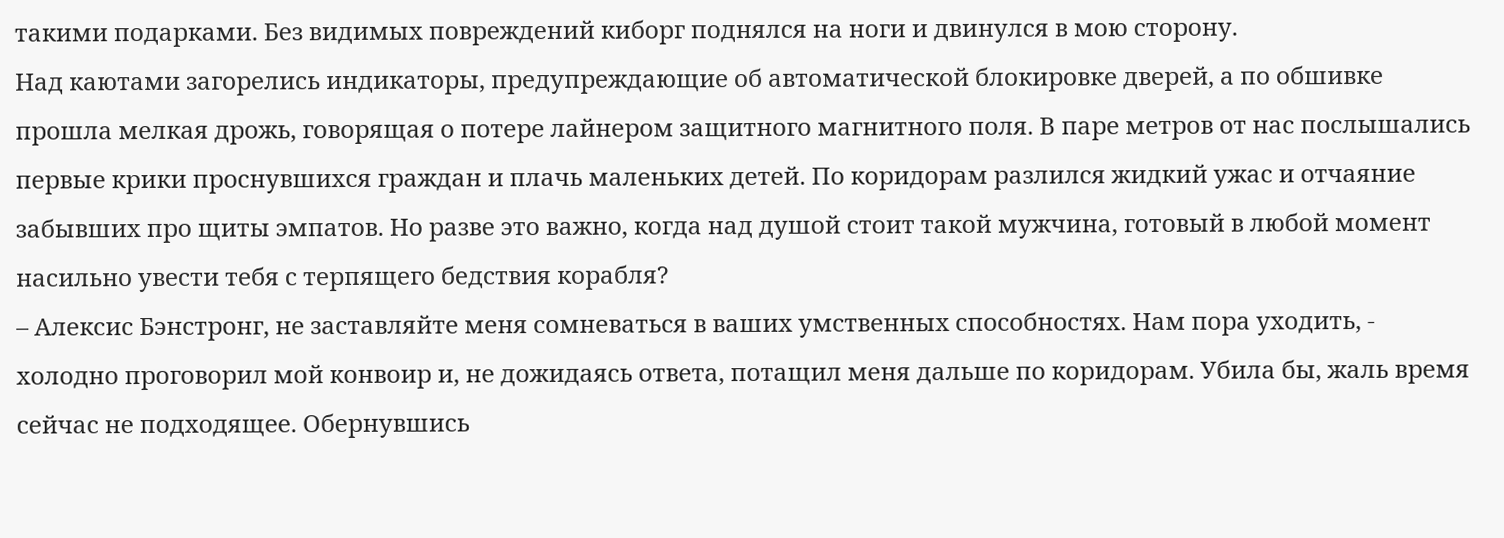такими подарками. Без видимых повреждений киборг поднялся на ноги и двинулся в мою сторону.
Над каютами загорелись индикаторы, предупреждающие об автоматической блокировке дверей, а по обшивке прошла мелкая дрожь, говорящая о потере лайнером защитного магнитного поля. В паре метров от нас послышались первые крики проснувшихся граждан и плачь маленьких детей. По коридорам разлился жидкий ужас и отчаяние забывших про щиты эмпатов. Но разве это важно, когда над душой стоит такой мужчина, готовый в любой момент насильно увести тебя с терпящего бедствия корабля?
– Алексис Бэнстронг, не заставляйте меня сомневаться в ваших умственных способностях. Нам пора уходить, - холодно проговорил мой конвоир и, не дожидаясь ответа, потащил меня дальше по коридорам. Убила бы, жаль время сейчас не подходящее. Обернувшись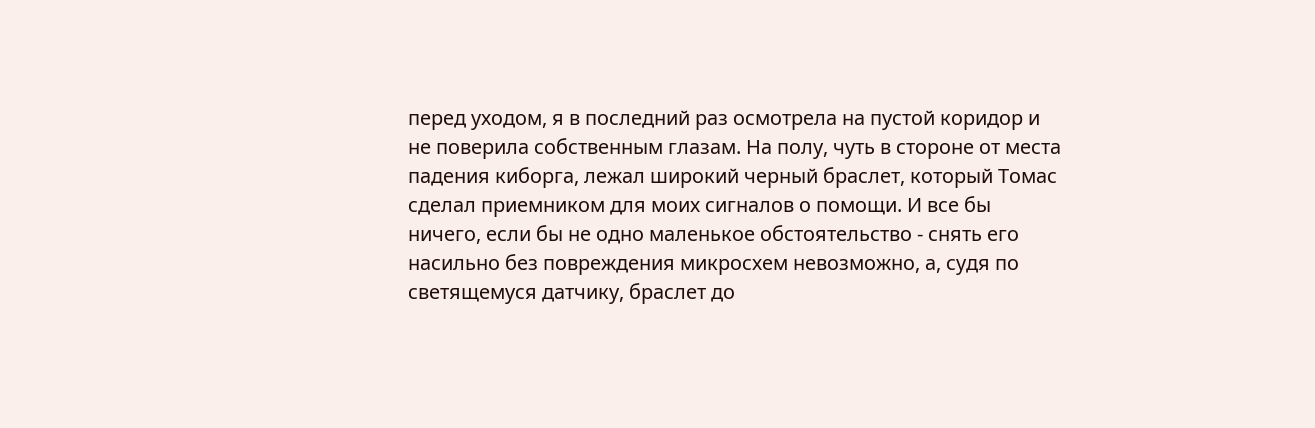перед уходом, я в последний раз осмотрела на пустой коридор и не поверила собственным глазам. На полу, чуть в стороне от места падения киборга, лежал широкий черный браслет, который Томас сделал приемником для моих сигналов о помощи. И все бы ничего, если бы не одно маленькое обстоятельство - снять его насильно без повреждения микросхем невозможно, а, судя по светящемуся датчику, браслет до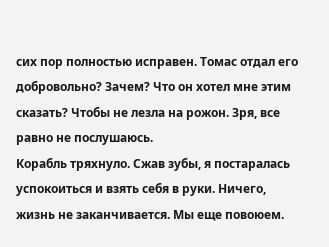сих пор полностью исправен. Томас отдал его добровольно? Зачем? Что он хотел мне этим сказать? Чтобы не лезла на рожон. Зря, все равно не послушаюсь.
Корабль тряхнуло. Сжав зубы, я постаралась успокоиться и взять себя в руки. Ничего, жизнь не заканчивается. Мы еще повоюем.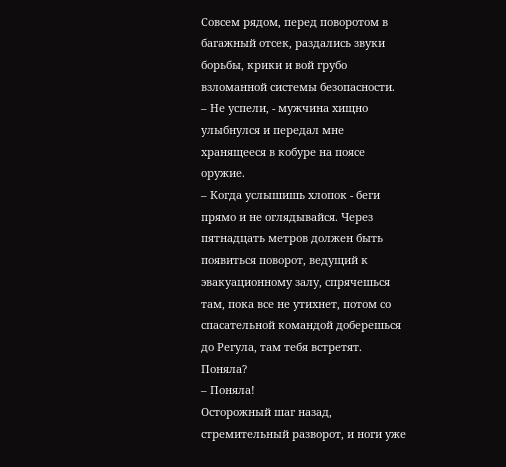Совсем рядом, перед поворотом в багажный отсек, раздались звуки борьбы, крики и вой грубо взломанной системы безопасности.
– Не успели, - мужчина хищно улыбнулся и передал мне хранящееся в кобуре на поясе оружие.
– Когда услышишь хлопок - беги прямо и не оглядывайся. Через пятнадцать метров должен быть появиться поворот, ведущий к эвакуационному залу, спрячешься там, пока все не утихнет, потом со спасательной командой доберешься до Регула, там тебя встретят. Поняла?
– Поняла!
Осторожный шаг назад, стремительный разворот, и ноги уже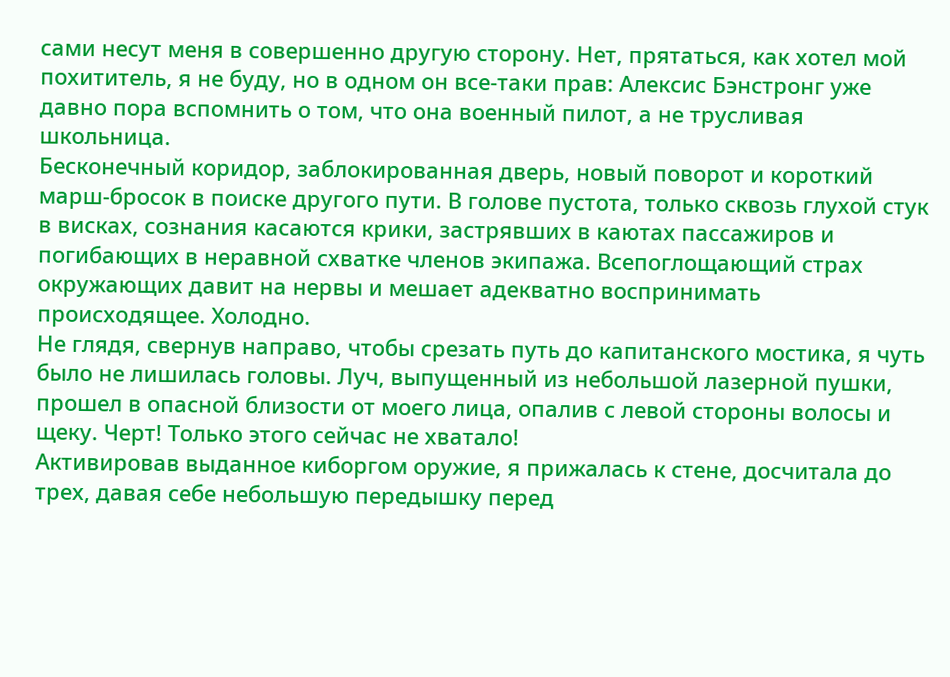сами несут меня в совершенно другую сторону. Нет, прятаться, как хотел мой похититель, я не буду, но в одном он все-таки прав: Алексис Бэнстронг уже давно пора вспомнить о том, что она военный пилот, а не трусливая школьница.
Бесконечный коридор, заблокированная дверь, новый поворот и короткий марш-бросок в поиске другого пути. В голове пустота, только сквозь глухой стук в висках, сознания касаются крики, застрявших в каютах пассажиров и погибающих в неравной схватке членов экипажа. Всепоглощающий страх окружающих давит на нервы и мешает адекватно воспринимать происходящее. Холодно.
Не глядя, свернув направо, чтобы срезать путь до капитанского мостика, я чуть было не лишилась головы. Луч, выпущенный из небольшой лазерной пушки, прошел в опасной близости от моего лица, опалив с левой стороны волосы и щеку. Черт! Только этого сейчас не хватало!
Активировав выданное киборгом оружие, я прижалась к стене, досчитала до трех, давая себе небольшую передышку перед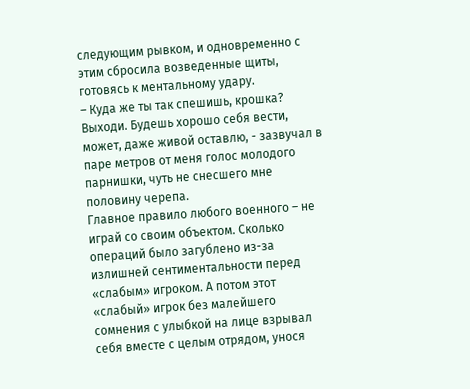следующим рывком, и одновременно с этим сбросила возведенные щиты, готовясь к ментальному удару.
– Куда же ты так спешишь, крошка? Выходи. Будешь хорошо себя вести, может, даже живой оставлю, - зазвучал в паре метров от меня голос молодого парнишки, чуть не снесшего мне половину черепа.
Главное правило любого военного – не играй со своим объектом. Сколько операций было загублено из-за излишней сентиментальности перед «слабым» игроком. А потом этот «слабый» игрок без малейшего сомнения с улыбкой на лице взрывал себя вместе с целым отрядом, унося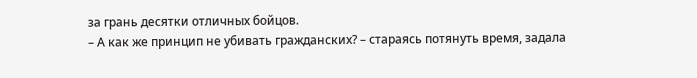за грань десятки отличных бойцов.
– А как же принцип не убивать гражданских? – стараясь потянуть время, задала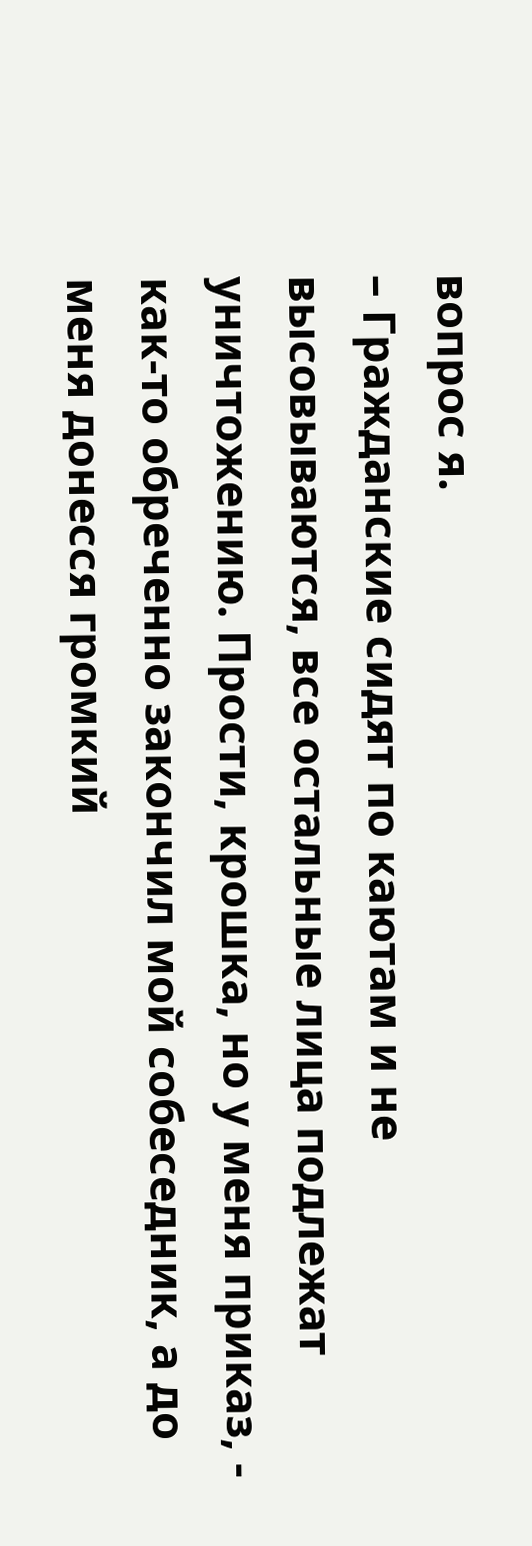вопрос я.
– Гражданские сидят по каютам и не высовываются, все остальные лица подлежат уничтожению. Прости, крошка, но у меня приказ, - как-то обреченно закончил мой собеседник, а до меня донесся громкий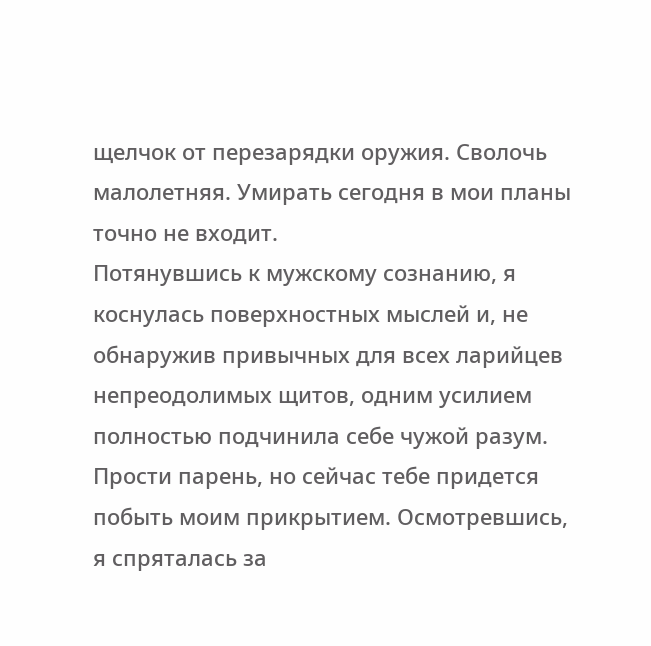щелчок от перезарядки оружия. Сволочь малолетняя. Умирать сегодня в мои планы точно не входит.
Потянувшись к мужскому сознанию, я коснулась поверхностных мыслей и, не обнаружив привычных для всех ларийцев непреодолимых щитов, одним усилием полностью подчинила себе чужой разум. Прости парень, но сейчас тебе придется побыть моим прикрытием. Осмотревшись, я спряталась за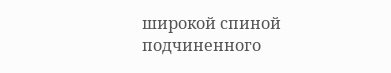широкой спиной подчиненного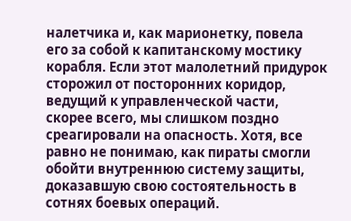налетчика и, как марионетку, повела его за собой к капитанскому мостику корабля. Если этот малолетний придурок сторожил от посторонних коридор, ведущий к управленческой части, скорее всего, мы слишком поздно среагировали на опасность. Хотя, все равно не понимаю, как пираты смогли обойти внутреннюю систему защиты, доказавшую свою состоятельность в сотнях боевых операций.